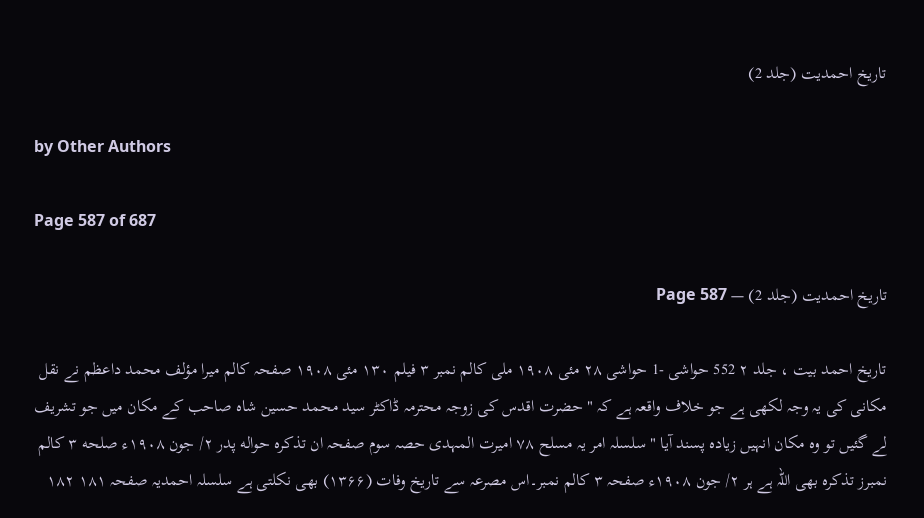تاریخ احمدیت (جلد 2)

by Other Authors

Page 587 of 687

تاریخ احمدیت (جلد 2) — Page 587

تاریخ احمد بیت ، جلد ۲ 552 حواشی -1 حواشی ۲۸ مئی ۱۹۰۸ ملی کالم نمبر ۳ فیلم ۱۳۰ مئی ۱۹۰۸ صفحہ کالم میرا مؤلف محمد داعظم نے نقل مکانی کی یہ وجہ لکھی ہے جو خلاف واقعہ ہے کہ " حضرت اقدس کی زوجہ محترمہ ڈاکٹر سید محمد حسین شاہ صاحب کے مکان میں جو تشریف لے گئیں تو وہ مکان انہیں زیادہ پسند آیا " سلسلہ امر یہ مسلح ۷۸ امیرت المہدی حصہ سوم صفحہ ان تذکره حواله پدر ۲/ جون ۱۹۰۸ء صلحه ۳ کالم نمبرز تذکرہ بھی اللہ ہے ہر ۲/ جون ۱۹۰۸ء صفحہ ۳ کالم نمبر۔اس مصرعہ سے تاریخ وفات (۱۳۶۶) بھی نکلتی ہے سلسلہ احمدیہ صفحہ ۱۸۱ ۱۸۲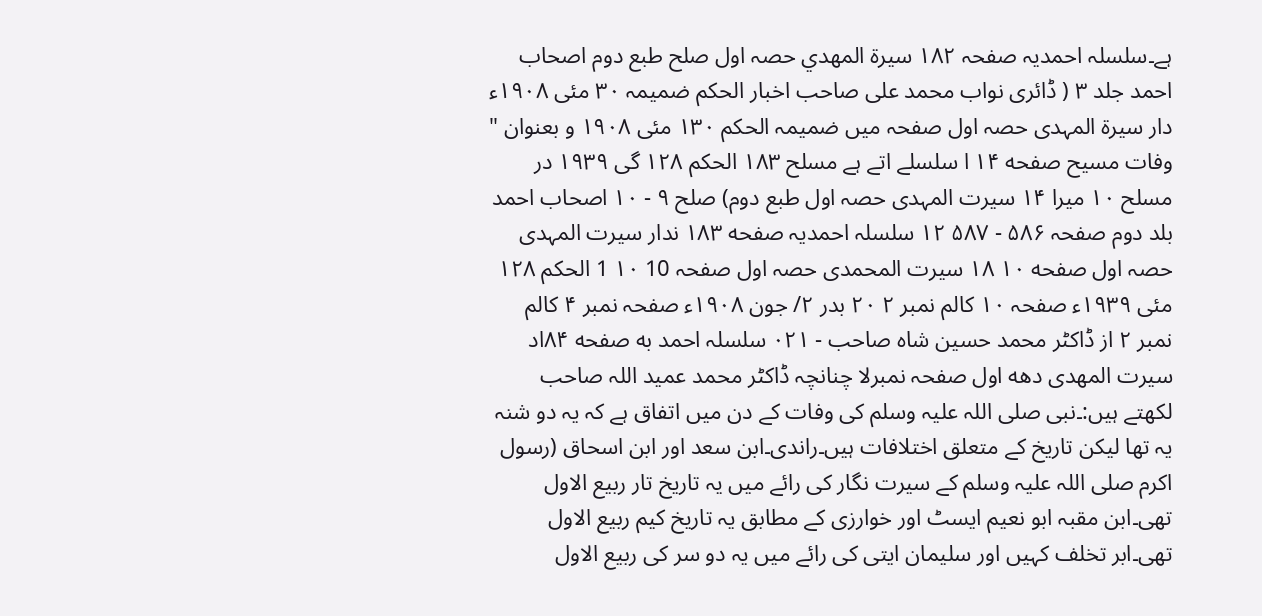ہے۔سلسلہ احمدیہ صفحہ ۱۸۲ سيرة المهدي حصہ اول صلح طبع دوم اصحاب احمد جلد ۳ ( ڈائری نواب محمد علی صاحب اخبار الحکم ضمیمہ ۳۰ مئی ۱۹۰۸ء دار سیرۃ المہدی حصہ اول صفحہ میں ضمیمہ الحکم ۱۳۰ مئی ۱۹۰۸ و بعنوان " وفات مسیح صفحه ۱۴ ا سلسلے اتے ہے مسلح ۱۸۳ الحکم ۱۲۸ گی ۱۹۳۹ در مسلح ۱۰ میرا ۱۴ سیرت المہدی حصہ اول طبع دوم) صلح ۹ - ۱۰ اصحاب احمد بلد دوم صفحہ ۵۸۶ - ۵۸۷ ۱۲ سلسلہ احمدیہ صفحه ۱۸۳ ندار سیرت المہدی حصہ اول صفحه ۱۰ ۱۸ سیرت المحمدی حصہ اول صفحہ 10 ۱۰ 1 الحکم ۱۲۸ مئی ۱۹۳۹ء صفحہ ۱۰ کالم نمبر ۲ ۲۰ بدر ۲/ جون ۱۹۰۸ء صفحہ نمبر ۴ کالم نمبر ۲ از ڈاکٹر محمد حسین شاہ صاحب - ۰۲۱ سلسلہ احمد به صفحه ۸۴اد سیرت المهدی دهه اول صفحہ نمبرلا چنانچہ ڈاکٹر محمد عمید اللہ صاحب لکھتے ہیں:۔نبی صلی اللہ علیہ وسلم کی وفات کے دن میں اتفاق ہے کہ یہ دو شنہ یہ تھا لیکن تاریخ کے متعلق اختلافات ہیں۔راندی۔ابن سعد اور ابن اسحاق (رسول اکرم صلی اللہ علیہ وسلم کے سیرت نگار کی رائے میں یہ تاریخ تار ربیع الاول تھی۔ابن مقبہ ابو نعیم ایسٹ اور خوارزی کے مطابق یہ تاریخ کیم ربیع الاول تھی۔ابر تخلف کہیں اور سلیمان ایتی کی رائے میں یہ دو سر کی ربیع الاول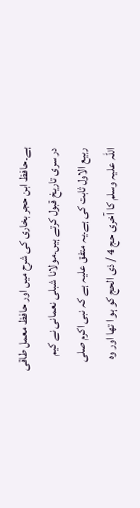ہے۔حافظ ابن حجر بخاری کی شرح میں اور حافظ معمل طاقی در سری تاریخ قبول کرتے ہیں۔مولانا شبلی نعمانی نے کیم ربیع الاول ثابت کی ہے۔یہ متفق علیہ ہے کہ نبی اکرم صلی اللہ علیہ وسلم کا آخری حج 4 / ذی الحج کو ہو ا تھا اور وہ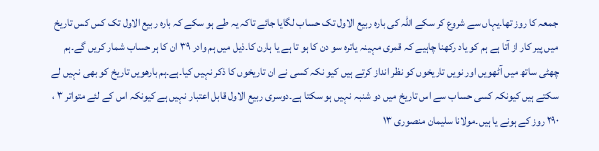جمعہ کا روز تھا۔یہاں سے شروع کر سکے اللہ کی بارہ ربیع الاول تک حساب لگایا جائے تاکہ یہ طے ہو سکے کہ بارہ ربیع الاول تک کس کس تاریخ میں پیر کار از آتا ہے ہم کو یاد رکھنا چاہیے کہ قمری مہینہ یاترہ سو دن کا ہو تا ہے یا ہارن کا۔ذیل میں ہم وادر ۳۹ ان کا ہر حساب شمار کریں گے۔ہم چھٹی ساتھ میں آٹھویں اور نویں تاریخوں کو نظر انداز کرتے ہیں کیو نکہ کسی نے ان تاریخوں کا ذکر نہیں کیا۔ہے۔ہم بارھویں تاریخ کو بھی نہیں لے سکتے ہیں کیونکہ کسی حساب سے اس تاریخ میں دو شنبہ نہیں ہو سکتا ہے۔دوسری ربیع الاول قابل اعتبار نہیں ہے کیونکہ اس کے لئے متواتر ۳ ، ۲۹۰ روز کے ہونے یا ہیں۔مولانا سلیمان منصوری ۱۳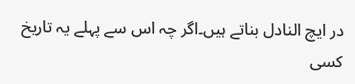در ایچ النادل بناتے ہیں۔اگر چہ اس سے پہلے یہ تاریخ کسی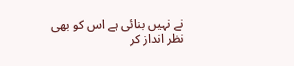نے نہیں بنائی ہے اس کو بھی نظر انداز کر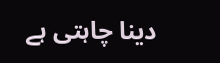دینا چاہتی ہے